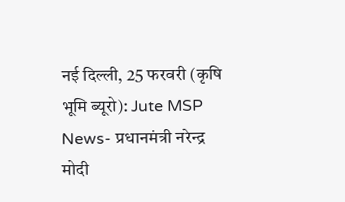नई दिल्ली, 25 फरवरी (कृषि भूमि ब्यूरो): Jute MSP News- प्रधानमंत्री नरेन्द्र मोदी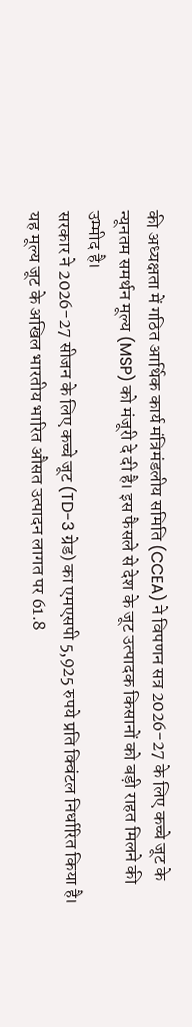की अध्यक्षता में गठित आर्थिक कार्य मंत्रिमंडलीय समिति (CCEA) ने विपणन सत्र 2026-27 के लिए कच्चे जूट के न्यूनतम समर्थन मूल्य (MSP) को मंजूरी दे दी है। इस फैसले से देश के जूट उत्पादक किसानों को बड़ी राहत मिलने की उम्मीद है।
सरकार ने 2026-27 सीजन के लिए कच्चे जूट (TD-3 ग्रेड) का एमएसपी 5,925 रुपये प्रति क्विंटल निर्धारित किया है। यह मूल्य जूट के अखिल भारतीय भारित औसत उत्पादन लागत पर 61.8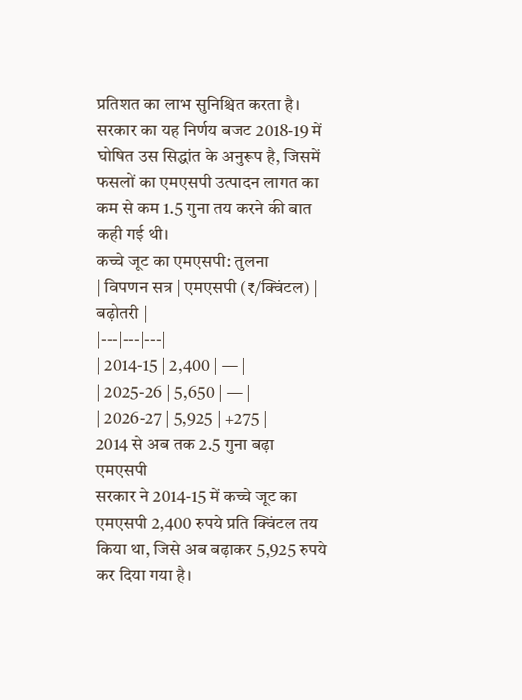प्रतिशत का लाभ सुनिश्चित करता है। सरकार का यह निर्णय बजट 2018-19 में घोषित उस सिद्धांत के अनुरूप है, जिसमें फसलों का एमएसपी उत्पादन लागत का कम से कम 1.5 गुना तय करने की बात कही गई थी।
कच्चे जूट का एमएसपी: तुलना
| विपणन सत्र | एमएसपी (₹/क्विंटल) | बढ़ोतरी |
|---|---|---|
| 2014-15 | 2,400 | — |
| 2025-26 | 5,650 | — |
| 2026-27 | 5,925 | +275 |
2014 से अब तक 2.5 गुना बढ़ा एमएसपी
सरकार ने 2014-15 में कच्चे जूट का एमएसपी 2,400 रुपये प्रति क्विंटल तय किया था, जिसे अब बढ़ाकर 5,925 रुपये कर दिया गया है।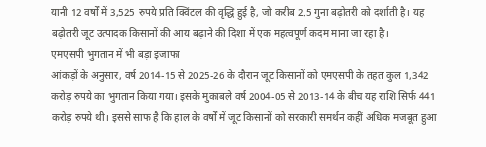यानी 12 वर्षों में 3,525 रुपये प्रति क्विंटल की वृद्धि हुई है, जो करीब 2.5 गुना बढ़ोतरी को दर्शाती है। यह बढ़ोतरी जूट उत्पादक किसानों की आय बढ़ाने की दिशा में एक महत्वपूर्ण कदम माना जा रहा है।
एमएसपी भुगतान में भी बड़ा इजाफा
आंकड़ों के अनुसार, वर्ष 2014-15 से 2025-26 के दौरान जूट किसानों को एमएसपी के तहत कुल 1,342 करोड़ रुपये का भुगतान किया गया। इसके मुकाबले वर्ष 2004-05 से 2013-14 के बीच यह राशि सिर्फ 441 करोड़ रुपये थी। इससे साफ है कि हाल के वर्षों में जूट किसानों को सरकारी समर्थन कहीं अधिक मजबूत हुआ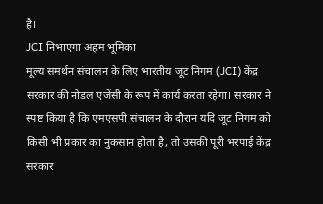है।
JCI निभाएगा अहम भूमिका
मूल्य समर्थन संचालन के लिए भारतीय जूट निगम (JCI) केंद्र सरकार की नोडल एजेंसी के रूप में कार्य करता रहेगा। सरकार ने स्पष्ट किया है कि एमएसपी संचालन के दौरान यदि जूट निगम को किसी भी प्रकार का नुकसान होता है, तो उसकी पूरी भरपाई केंद्र सरकार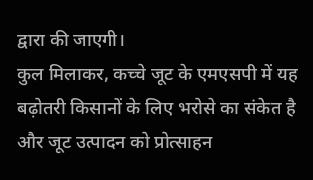द्वारा की जाएगी।
कुल मिलाकर, कच्चे जूट के एमएसपी में यह बढ़ोतरी किसानों के लिए भरोसे का संकेत है और जूट उत्पादन को प्रोत्साहन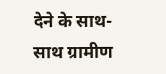देने के साथ-साथ ग्रामीण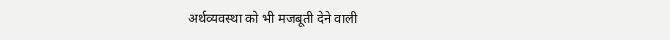अर्थव्यवस्था को भी मजबूती देने वाली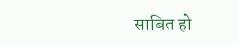साबित हो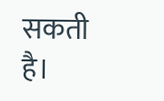सकती है।